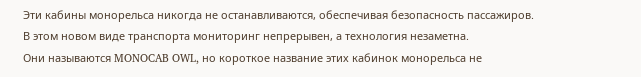Эти кабины монорельса никогда не останавливаются, обеспечивая безопасность пассажиров. В этом новом виде транспорта мониторинг непрерывен, а технология незаметна.
Они называются MONOCAB OWL, но короткое название этих кабинок монорельса не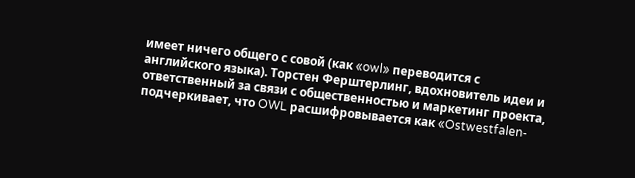имеет ничего общего с совой (как «owl» переводится с английского языка). Торстен Ферштерлинг, вдохновитель идеи и ответственный за связи с общественностью и маркетинг проекта, подчеркивает, что OWL расшифровывается как «Ostwestfalen-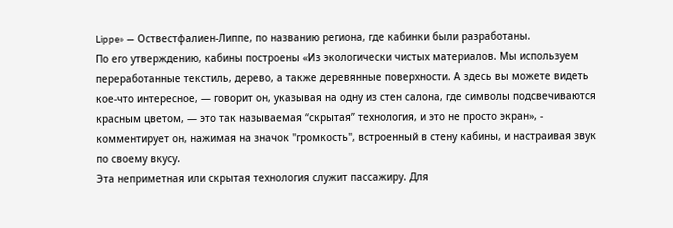Lippe» — Оствестфалиен-Липпе, по названию региона, где кабинки были разработаны.
По его утверждению, кабины построены «Из экологически чистых материалов. Мы используем переработанные текстиль, дерево, а также деревянные поверхности. А здесь вы можете видеть кое-что интересное, — говорит он, указывая на одну из стен салона, где символы подсвечиваются красным цветом, — это так называемая “скрытая” технология, и это не просто экран», - комментирует он, нажимая на значок "громкость", встроенный в стену кабины, и настраивая звук по своему вкусу.
Эта неприметная или скрытая технология служит пассажиру. Для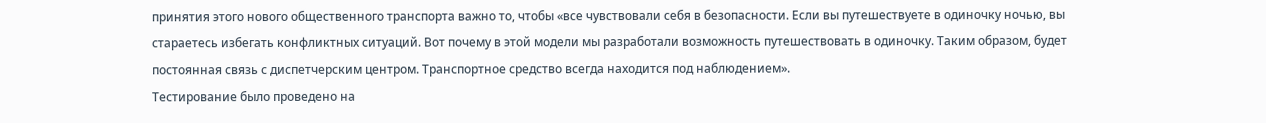принятия этого нового общественного транспорта важно то, чтобы «все чувствовали себя в безопасности. Если вы путешествуете в одиночку ночью, вы стараетесь избегать конфликтных ситуаций. Вот почему в этой модели мы разработали возможность путешествовать в одиночку. Таким образом, будет постоянная связь с диспетчерским центром. Транспортное средство всегда находится под наблюдением».
Тестирование было проведено на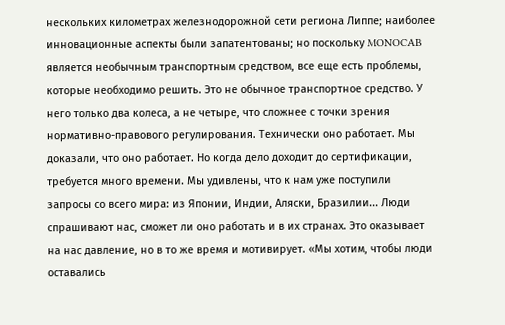нескольких километрах железнодорожной сети региона Липпе; наиболее инновационные аспекты были запатентованы; но поскольку MONOCAB является необычным транспортным средством, все еще есть проблемы, которые необходимо решить. Это не обычное транспортное средство. У него только два колеса, а не четыре, что сложнее с точки зрения нормативно-правового регулирования. Технически оно работает. Мы доказали, что оно работает. Но когда дело доходит до сертификации, требуется много времени. Мы удивлены, что к нам уже поступили запросы со всего мира: из Японии, Индии, Аляски, Бразилии... Люди спрашивают нас, сможет ли оно работать и в их странах. Это оказывает на нас давление, но в то же время и мотивирует. «Мы хотим, чтобы люди оставались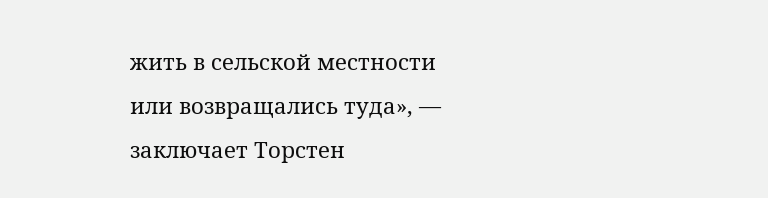жить в сельской местности или возвращались туда», — заключает Торстен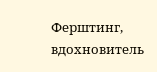Ферштинг, вдохновитель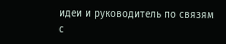идеи и руководитель по связям с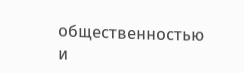общественностью и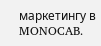маркетингу в MONOCAB.